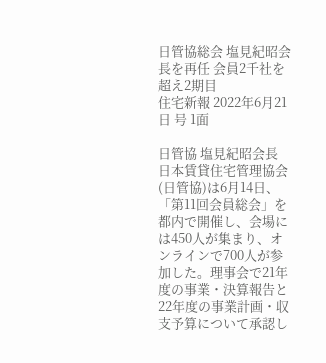日管協総会 塩見紀昭会長を再任 会員2千社を超え2期目
住宅新報 2022年6月21日 号 1面

日管協 塩見紀昭会長
日本賃貸住宅管理協会(日管協)は6月14日、「第11回会員総会」を都内で開催し、会場には450人が集まり、オンラインで700人が参加した。理事会で21年度の事業・決算報告と22年度の事業計画・収支予算について承認し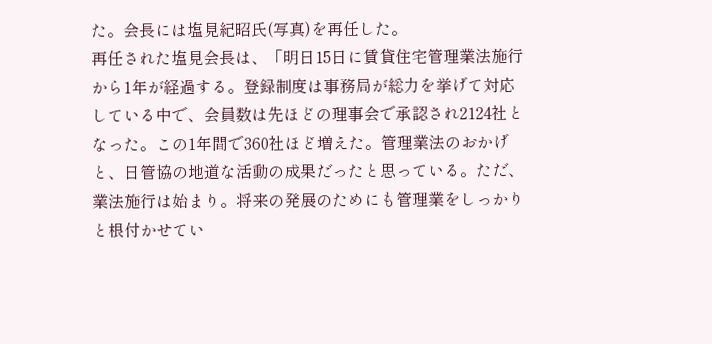た。会長には塩見紀昭氏(写真)を再任した。
再任された塩見会長は、「明日15日に賃貸住宅管理業法施行から1年が経過する。登録制度は事務局が総力を挙げて対応している中で、会員数は先ほどの理事会で承認され2124社となった。この1年間で360社ほど増えた。管理業法のおかげと、日管協の地道な活動の成果だったと思っている。ただ、業法施行は始まり。将来の発展のためにも管理業をしっかりと根付かせてい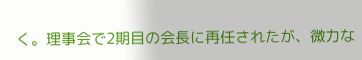く。理事会で2期目の会長に再任されたが、微力な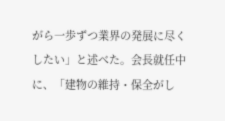がら一歩ずつ業界の発展に尽くしたい」と述べた。会長就任中に、「建物の維持・保全がし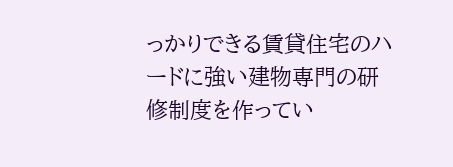っかりできる賃貸住宅のハードに強い建物専門の研修制度を作ってい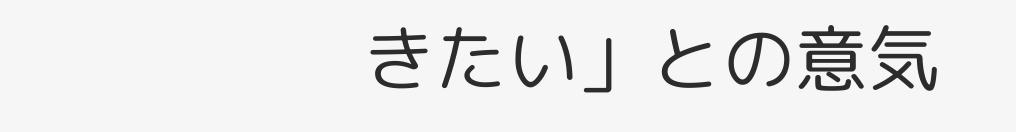きたい」との意気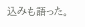込みも語った。